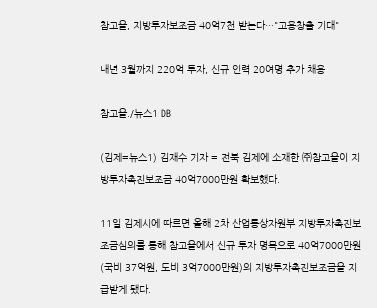참고을, 지방투자보조금 40억7천 받는다…"고용창출 기대"

내년 3월까지 220억 투자, 신규 인력 20여명 추가 채용

참고을./뉴스1 DB

(김제=뉴스1) 김재수 기자 = 전북 김제에 소재한 ㈜참고을이 지방투자촉진보조금 40억7000만원 확보했다.

11일 김제시에 따르면 올해 2차 산업통상자원부 지방투자촉진보조금심의를 통해 참고을에서 신규 투자 명목으로 40억7000만원(국비 37억원, 도비 3억7000만원)의 지방투자촉진보조금을 지급받게 됐다.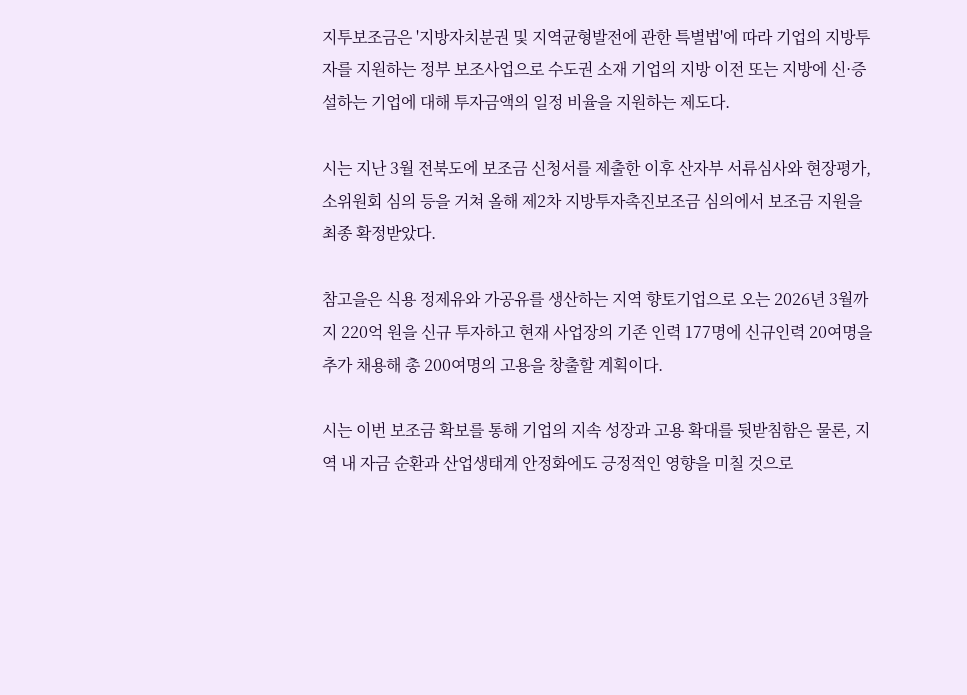지투보조금은 '지방자치분권 및 지역균형발전에 관한 특별법'에 따라 기업의 지방투자를 지원하는 정부 보조사업으로 수도권 소재 기업의 지방 이전 또는 지방에 신·증설하는 기업에 대해 투자금액의 일정 비율을 지원하는 제도다.

시는 지난 3월 전북도에 보조금 신청서를 제출한 이후 산자부 서류심사와 현장평가, 소위원회 심의 등을 거쳐 올해 제2차 지방투자촉진보조금 심의에서 보조금 지원을 최종 확정받았다.

참고을은 식용 정제유와 가공유를 생산하는 지역 향토기업으로 오는 2026년 3월까지 220억 원을 신규 투자하고 현재 사업장의 기존 인력 177명에 신규인력 20여명을 추가 채용해 총 200여명의 고용을 창출할 계획이다.

시는 이번 보조금 확보를 통해 기업의 지속 성장과 고용 확대를 뒷받침함은 물론, 지역 내 자금 순환과 산업생태계 안정화에도 긍정적인 영향을 미칠 것으로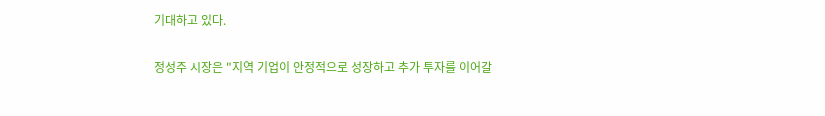기대하고 있다.

정성주 시장은 "지역 기업이 안정적으로 성장하고 추가 투자를 이어갈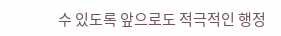수 있도록 앞으로도 적극적인 행정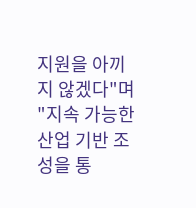지원을 아끼지 않겠다"며 "지속 가능한 산업 기반 조성을 통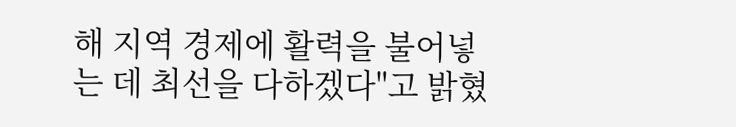해 지역 경제에 활력을 불어넣는 데 최선을 다하겠다"고 밝혔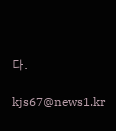다.

kjs67@news1.kr